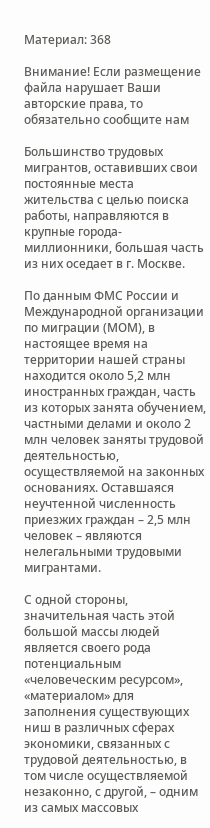Материал: 368

Внимание! Если размещение файла нарушает Ваши авторские права, то обязательно сообщите нам

Большинство трудовых мигрантов, оставивших свои постоянные места жительства с целью поиска работы, направляются в крупные города-миллионники, большая часть из них оседает в г. Москве.

По данным ФМС России и Международной организации по миграции (МОМ), в настоящее время на территории нашей страны находится около 5,2 млн иностранных граждан, часть из которых занята обучением, частными делами и около 2 млн человек заняты трудовой деятельностью, осуществляемой на законных основаниях. Оставшаяся неучтенной численность приезжих граждан – 2,5 млн человек – являются нелегальными трудовыми мигрантами.

С одной стороны, значительная часть этой большой массы людей является своего рода потенциальным «человеческим ресурсом», «материалом» для заполнения существующих ниш в различных сферах экономики, связанных с трудовой деятельностью, в том числе осуществляемой незаконно, с другой, – одним из самых массовых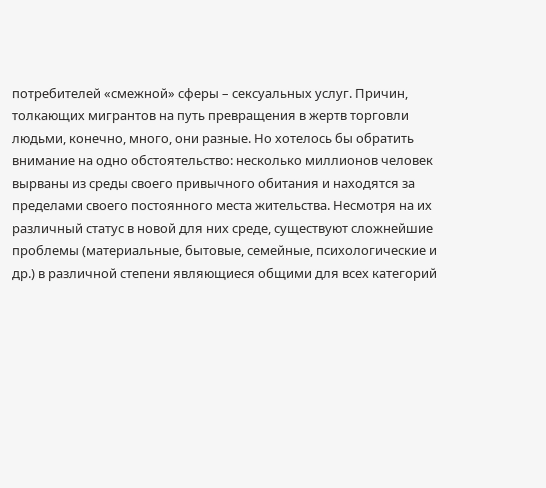потребителей «смежной» сферы – сексуальных услуг. Причин, толкающих мигрантов на путь превращения в жертв торговли людьми, конечно, много, они разные. Но хотелось бы обратить внимание на одно обстоятельство: несколько миллионов человек вырваны из среды своего привычного обитания и находятся за пределами своего постоянного места жительства. Несмотря на их различный статус в новой для них среде, существуют сложнейшие проблемы (материальные, бытовые, семейные, психологические и др.) в различной степени являющиеся общими для всех категорий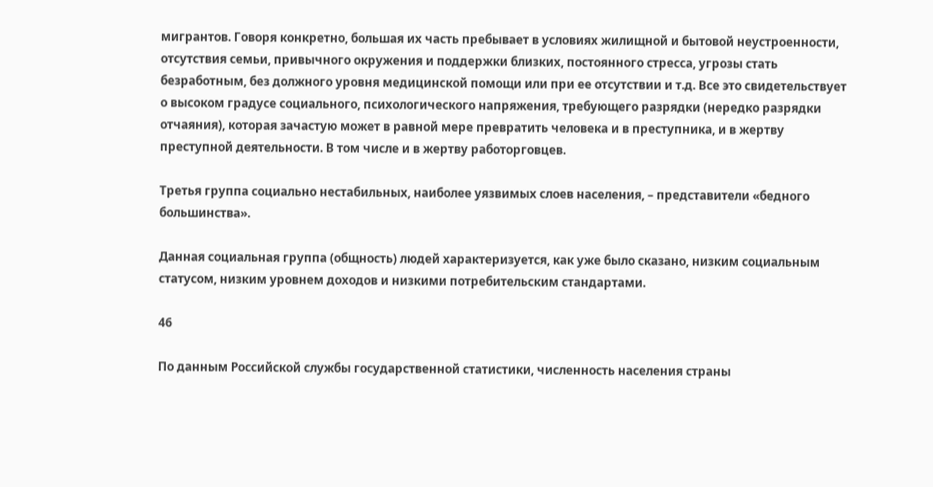мигрантов. Говоря конкретно, большая их часть пребывает в условиях жилищной и бытовой неустроенности, отсутствия семьи, привычного окружения и поддержки близких, постоянного стресса, угрозы стать безработным, без должного уровня медицинской помощи или при ее отсутствии и т.д. Все это свидетельствует о высоком градусе социального, психологического напряжения, требующего разрядки (нередко разрядки отчаяния), которая зачастую может в равной мере превратить человека и в преступника, и в жертву преступной деятельности. В том числе и в жертву работорговцев.

Третья группа социально нестабильных, наиболее уязвимых слоев населения, – представители «бедного большинства».

Данная социальная группа (общность) людей характеризуется, как уже было сказано, низким социальным статусом, низким уровнем доходов и низкими потребительским стандартами.

46

По данным Российской службы государственной статистики, численность населения страны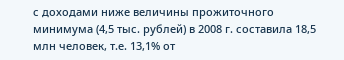с доходами ниже величины прожиточного минимума (4,5 тыс. рублей) в 2008 г. составила 18,5 млн человек, т.е. 13,1% от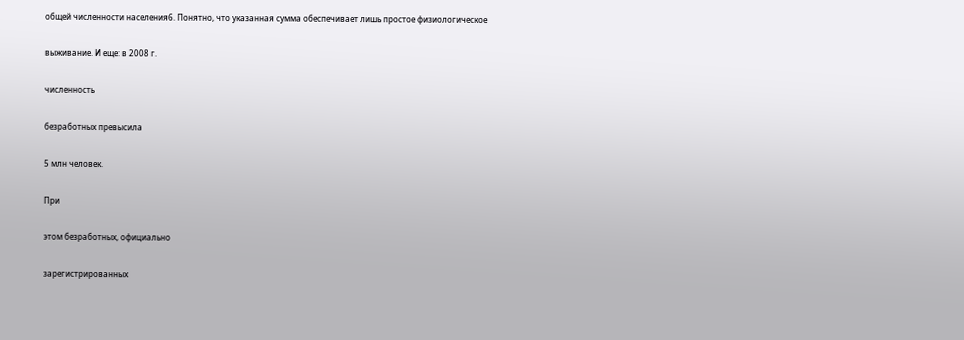общей численности населения6. Понятно, что указанная сумма обеспечивает лишь простое физиологическое

выживание. И еще: в 2008 г.

численность

безработных превысила

5 млн человек.

При

этом безработных, официально

зарегистрированных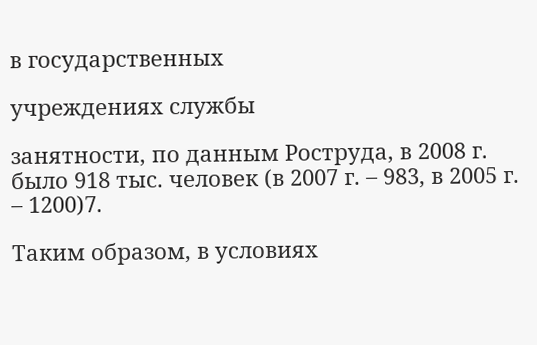в государственных

учреждениях службы

занятности, по данным Роструда, в 2008 г. было 918 тыс. человек (в 2007 г. – 983, в 2005 г. – 1200)7.

Таким образом, в условиях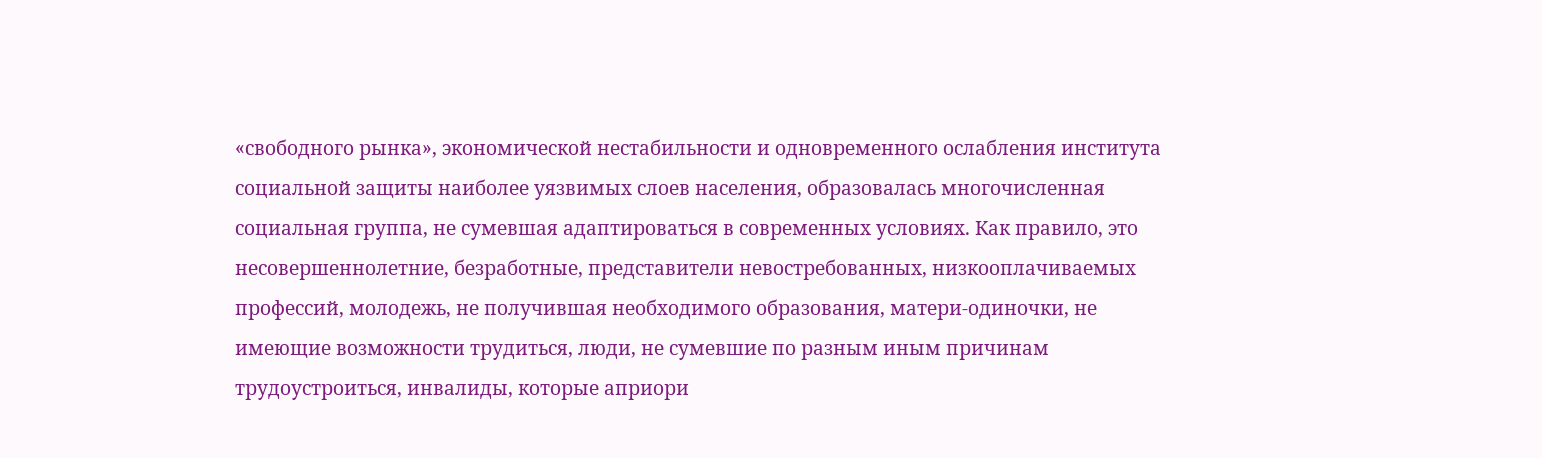«свободного рынка», экономической нестабильности и одновременного ослабления института социальной защиты наиболее уязвимых слоев населения, образовалась многочисленная социальная группа, не сумевшая адаптироваться в современных условиях. Как правило, это несовершеннолетние, безработные, представители невостребованных, низкооплачиваемых профессий, молодежь, не получившая необходимого образования, матери-одиночки, не имеющие возможности трудиться, люди, не сумевшие по разным иным причинам трудоустроиться, инвалиды, которые априори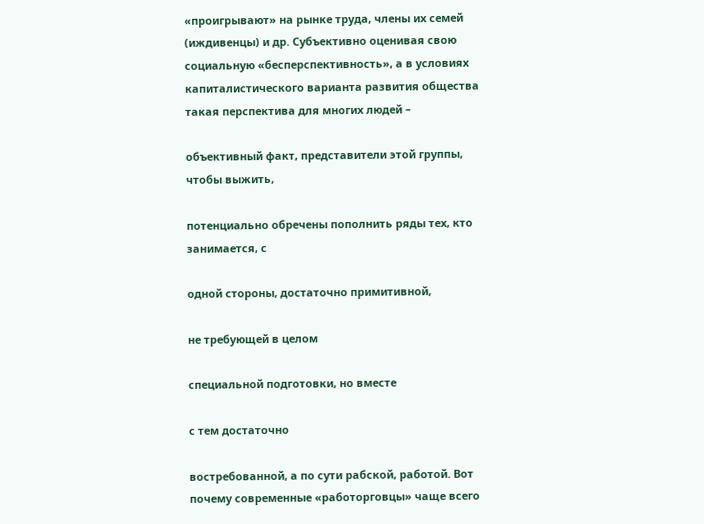«проигрывают» на рынке труда, члены их семей (иждивенцы) и др. Субъективно оценивая свою социальную «бесперспективность», а в условиях капиталистического варианта развития общества такая перспектива для многих людей –

объективный факт, представители этой группы, чтобы выжить,

потенциально обречены пополнить ряды тех, кто занимается, с

одной стороны, достаточно примитивной,

не требующей в целом

специальной подготовки, но вместе

с тем достаточно

востребованной, а по сути рабской, работой. Вот почему современные «работорговцы» чаще всего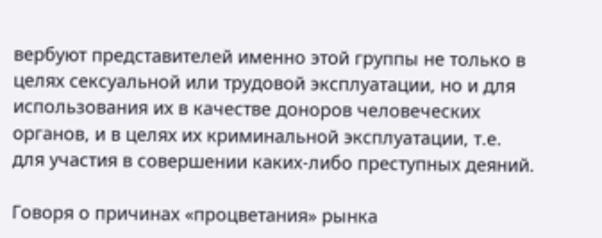вербуют представителей именно этой группы не только в целях сексуальной или трудовой эксплуатации, но и для использования их в качестве доноров человеческих органов, и в целях их криминальной эксплуатации, т.е. для участия в совершении каких-либо преступных деяний.

Говоря о причинах «процветания» рынка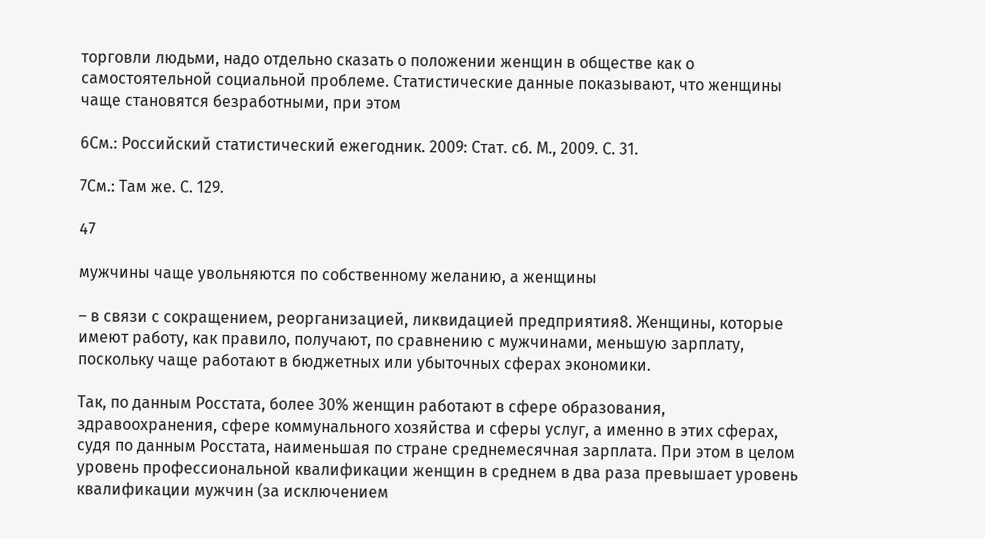торговли людьми, надо отдельно сказать о положении женщин в обществе как о самостоятельной социальной проблеме. Статистические данные показывают, что женщины чаще становятся безработными, при этом

6См.: Российский статистический ежегодник. 2009: Стат. сб. М., 2009. С. 31.

7См.: Там же. С. 129.

47

мужчины чаще увольняются по собственному желанию, а женщины

– в связи с сокращением, реорганизацией, ликвидацией предприятия8. Женщины, которые имеют работу, как правило, получают, по сравнению с мужчинами, меньшую зарплату, поскольку чаще работают в бюджетных или убыточных сферах экономики.

Так, по данным Росстата, более 30% женщин работают в сфере образования, здравоохранения, сфере коммунального хозяйства и сферы услуг, а именно в этих сферах, судя по данным Росстата, наименьшая по стране среднемесячная зарплата. При этом в целом уровень профессиональной квалификации женщин в среднем в два раза превышает уровень квалификации мужчин (за исключением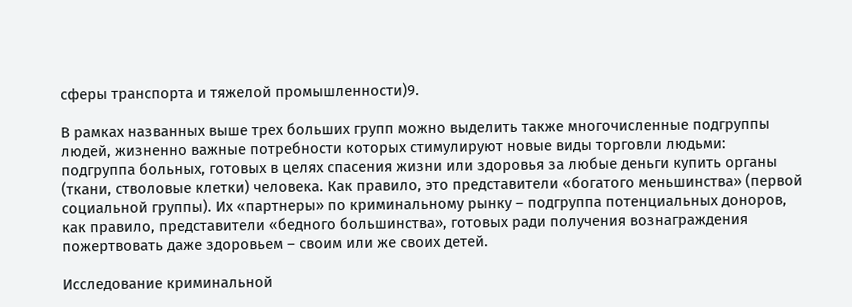сферы транспорта и тяжелой промышленности)9.

В рамках названных выше трех больших групп можно выделить также многочисленные подгруппы людей, жизненно важные потребности которых стимулируют новые виды торговли людьми: подгруппа больных, готовых в целях спасения жизни или здоровья за любые деньги купить органы (ткани, стволовые клетки) человека. Как правило, это представители «богатого меньшинства» (первой социальной группы). Их «партнеры» по криминальному рынку – подгруппа потенциальных доноров, как правило, представители «бедного большинства», готовых ради получения вознаграждения пожертвовать даже здоровьем – своим или же своих детей.

Исследование криминальной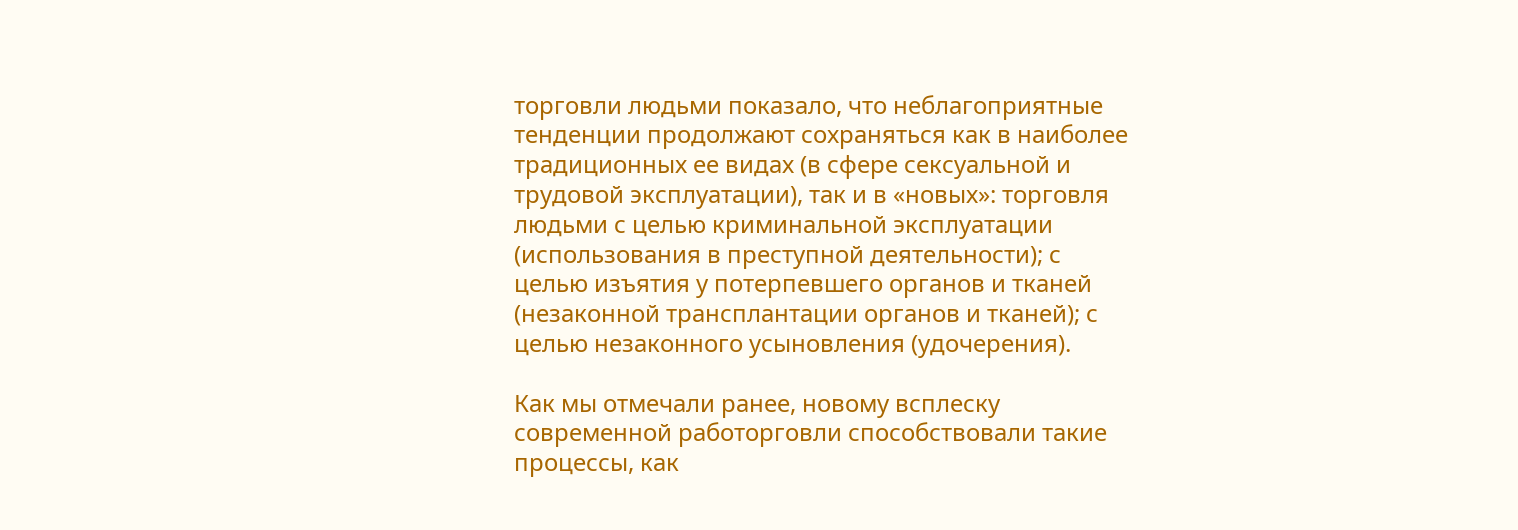торговли людьми показало, что неблагоприятные тенденции продолжают сохраняться как в наиболее традиционных ее видах (в сфере сексуальной и трудовой эксплуатации), так и в «новых»: торговля людьми с целью криминальной эксплуатации (использования в преступной деятельности); с целью изъятия у потерпевшего органов и тканей (незаконной трансплантации органов и тканей); с целью незаконного усыновления (удочерения).

Как мы отмечали ранее, новому всплеску современной работорговли способствовали такие процессы, как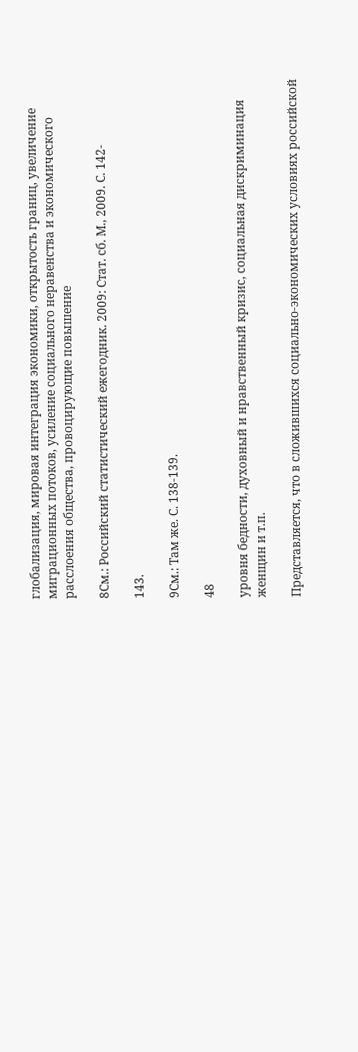глобализация, мировая интеграция экономики, открытость границ, увеличение миграционных потоков, усиление социального неравенства и экономического расслоения общества, провоцирующие повышение

8См.: Российский статистический ежегодник. 2009: Стат. сб. М., 2009. С. 142-

143.

9См.: Там же. С. 138-139.

48

уровня бедности, духовный и нравственный кризис, социальная дискриминация женщин и т.п.

Представляется, что в сложившихся социально-экономических условиях российской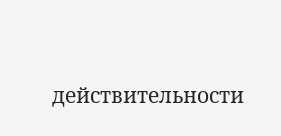действительности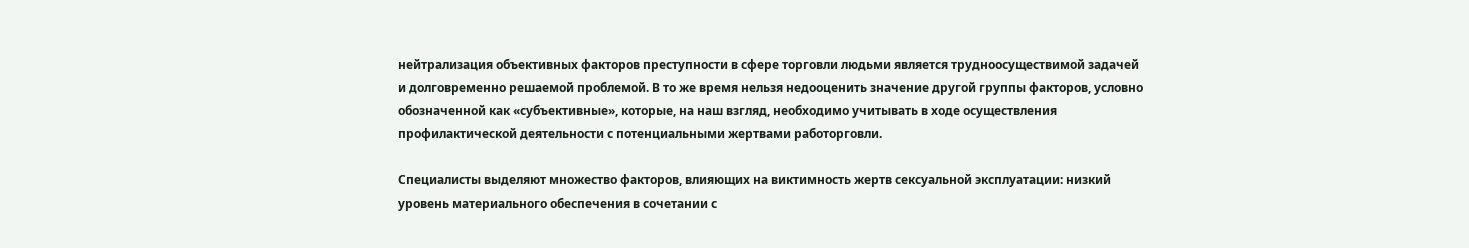нейтрализация объективных факторов преступности в сфере торговли людьми является трудноосуществимой задачей и долговременно решаемой проблемой. В то же время нельзя недооценить значение другой группы факторов, условно обозначенной как «субъективные», которые, на наш взгляд, необходимо учитывать в ходе осуществления профилактической деятельности с потенциальными жертвами работорговли.

Специалисты выделяют множество факторов, влияющих на виктимность жертв сексуальной эксплуатации: низкий уровень материального обеспечения в сочетании с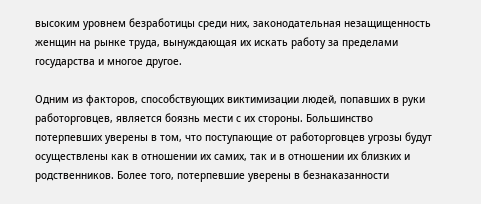высоким уровнем безработицы среди них, законодательная незащищенность женщин на рынке труда, вынуждающая их искать работу за пределами государства и многое другое.

Одним из факторов, способствующих виктимизации людей, попавших в руки работорговцев, является боязнь мести с их стороны. Большинство потерпевших уверены в том, что поступающие от работорговцев угрозы будут осуществлены как в отношении их самих, так и в отношении их близких и родственников. Более того, потерпевшие уверены в безнаказанности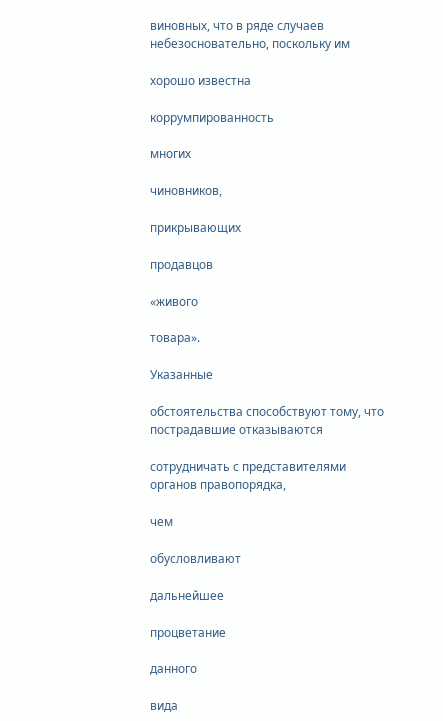виновных, что в ряде случаев небезосновательно, поскольку им

хорошо известна

коррумпированность

многих

чиновников,

прикрывающих

продавцов

«живого

товара».

Указанные

обстоятельства способствуют тому, что пострадавшие отказываются

сотрудничать с представителями органов правопорядка,

чем

обусловливают

дальнейшее

процветание

данного

вида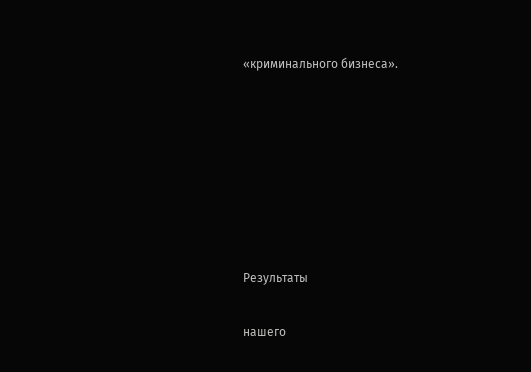«криминального бизнеса».







Результаты

нашего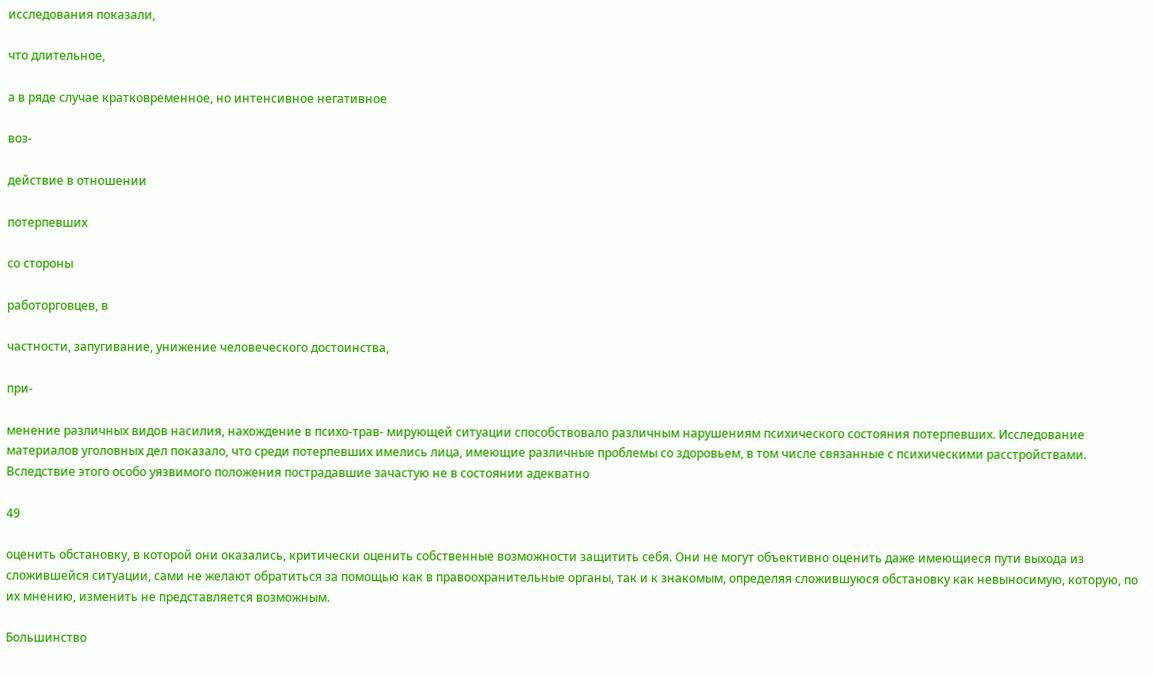исследования показали,

что длительное,

а в ряде случае кратковременное, но интенсивное негативное

воз-

действие в отношении

потерпевших

со стороны

работорговцев, в

частности, запугивание, унижение человеческого достоинства,

при-

менение различных видов насилия, нахождение в психо-трав- мирующей ситуации способствовало различным нарушениям психического состояния потерпевших. Исследование материалов уголовных дел показало, что среди потерпевших имелись лица, имеющие различные проблемы со здоровьем, в том числе связанные с психическими расстройствами. Вследствие этого особо уязвимого положения пострадавшие зачастую не в состоянии адекватно

49

оценить обстановку, в которой они оказались, критически оценить собственные возможности защитить себя. Они не могут объективно оценить даже имеющиеся пути выхода из сложившейся ситуации, сами не желают обратиться за помощью как в правоохранительные органы, так и к знакомым, определяя сложившуюся обстановку как невыносимую, которую, по их мнению, изменить не представляется возможным.

Большинство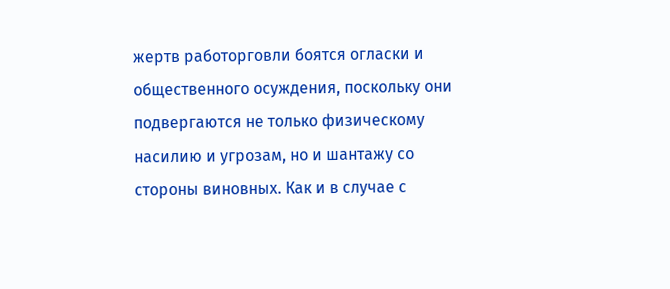жертв работорговли боятся огласки и общественного осуждения, поскольку они подвергаются не только физическому насилию и угрозам, но и шантажу со стороны виновных. Как и в случае с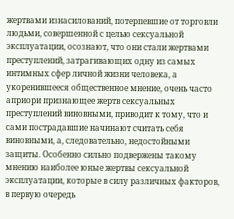жертвами изнасилований, потерпевшие от торговли людьми, совершенной с целью сексуальной эксплуатации, осознают, что они стали жертвами преступлений, затрагивающих одну из самых интимных сфер личной жизни человека, а укоренившееся общественное мнение, очень часто априори признающее жертв сексуальных преступлений виновными, приводит к тому, что и сами пострадавшие начинают считать себя виновными, а, следовательно, недостойными защиты. Особенно сильно подвержены такому мнению наиболее юные жертвы сексуальной эксплуатации, которые в силу различных факторов, в первую очередь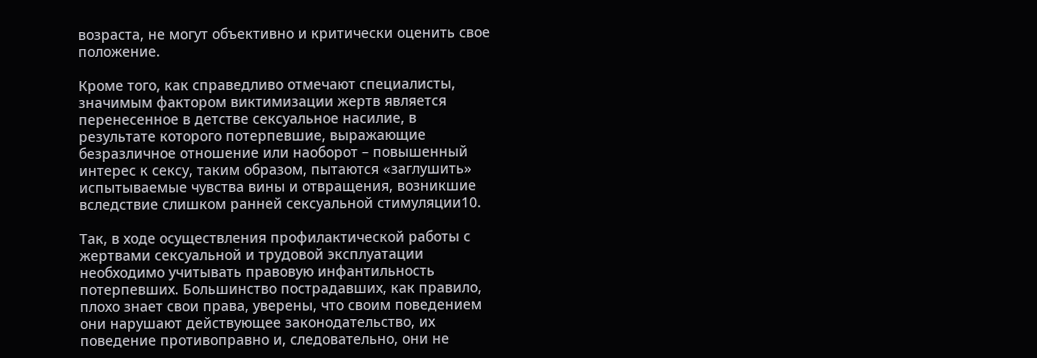возраста, не могут объективно и критически оценить свое положение.

Кроме того, как справедливо отмечают специалисты, значимым фактором виктимизации жертв является перенесенное в детстве сексуальное насилие, в результате которого потерпевшие, выражающие безразличное отношение или наоборот – повышенный интерес к сексу, таким образом, пытаются «заглушить» испытываемые чувства вины и отвращения, возникшие вследствие слишком ранней сексуальной стимуляции10.

Так, в ходе осуществления профилактической работы с жертвами сексуальной и трудовой эксплуатации необходимо учитывать правовую инфантильность потерпевших. Большинство пострадавших, как правило, плохо знает свои права, уверены, что своим поведением они нарушают действующее законодательство, их поведение противоправно и, следовательно, они не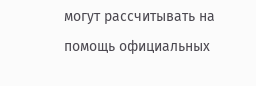могут рассчитывать на помощь официальных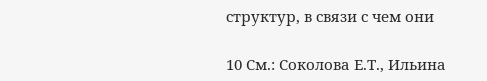структур, в связи с чем они

10 См.: Соколова Е.Т., Ильина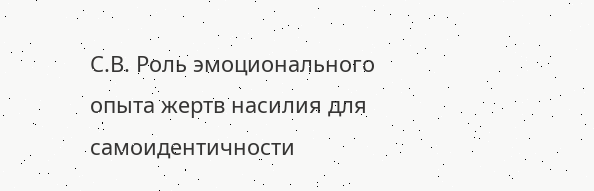С.В. Роль эмоционального опыта жертв насилия для самоидентичности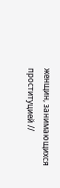женщин, занимающихся проституцией //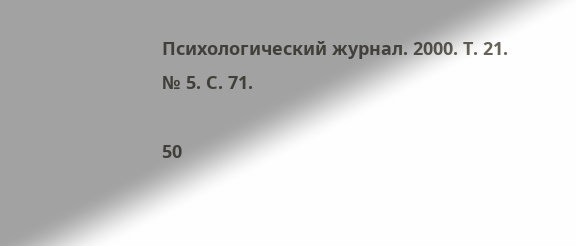Психологический журнал. 2000. Т. 21. № 5. С. 71.

50